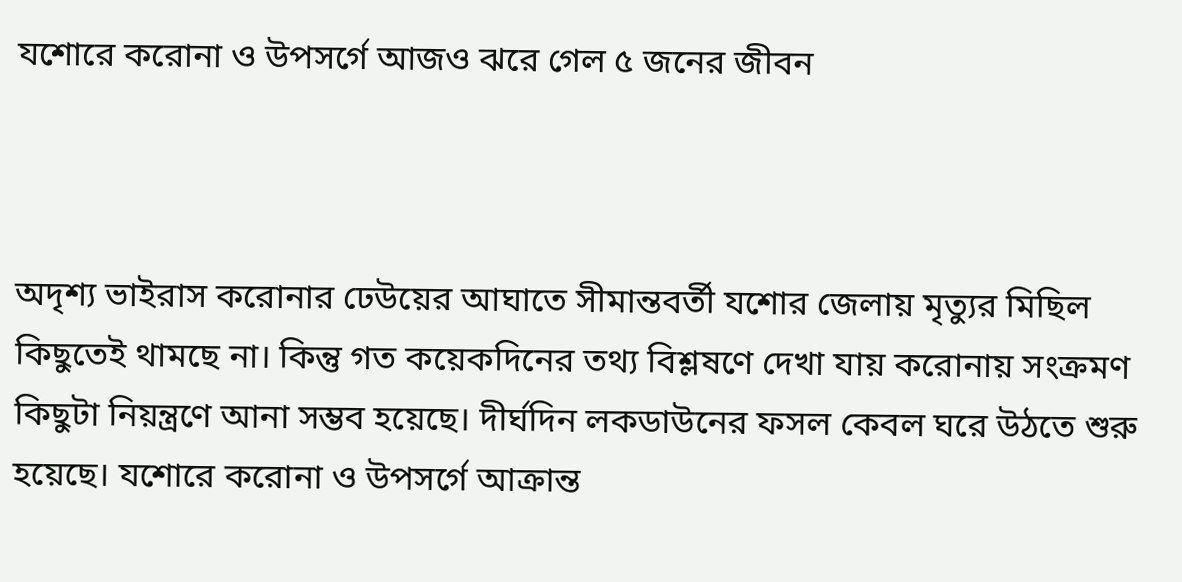যশোরে করোনা ও উপসর্গে আজও ঝরে গেল ৫ জনের জীবন



অদৃশ্য ভাইরাস করোনার ঢেউয়ের আঘাতে সীমান্তবর্তী যশোর জেলায় মৃত্যুর মিছিল কিছুতেই থামছে না। কিন্তু গত কয়েকদিনের তথ্য বিশ্লষণে দেখা যায় করোনায় সংক্রমণ কিছুটা নিয়ন্ত্রণে আনা সম্ভব হয়েছে। দীর্ঘদিন লকডাউনের ফসল কেবল ঘরে উঠতে শুরু হয়েছে। যশোরে করোনা ও উপসর্গে আক্রান্ত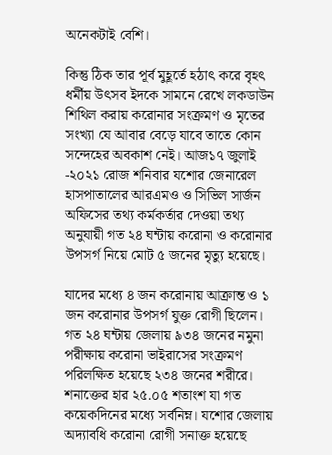অনেকটাই বেশি।

কিন্তু ঠিক তার পূর্ব মুহূর্তে হঠাৎ করে বৃহৎ ধর্মীয় উৎসব ইদকে সামনে রেখে লকডাউন শিথিল করায় করোনার সংক্রমণ ও মৃতের সংখ্যা যে আবার বেড়ে যাবে তাতে কোন সন্দেহের অবকাশ নেই। আজ১৭ জুলাই -২০২১ রোজ শনিবার যশোর জেনারেল হাসপাতালের আরএমও ও সিভিল সার্জন অফিসের তথ্য কর্মকর্তার দেওয়া তথ্য অনুযায়ী গত ২৪ ঘন্টায় করোনা ও করোনার উপসর্গ নিয়ে মোট ৫ জনের মৃত্যু হয়েছে।

যাদের মধ্যে ৪ জন করোনায় আক্রান্ত ও ১ জন করোনার উপসর্গ যুক্ত রোগী ছিলেন। গত ২৪ ঘন্টায় জেলায় ৯৩৪ জনের নমুনা পরীক্ষায় করোনা ভাইরাসের সংক্রমণ পরিলক্ষিত হয়েছে ২৩৪ জনের শরীরে। শনাক্তের হার ২৫.০৫ শতাংশ যা গত কয়েকদিনের মধ্যে সর্বনিম্ন। যশোর জেলায় অদ্যাবধি করোনা রোগী সনাক্ত হয়েছে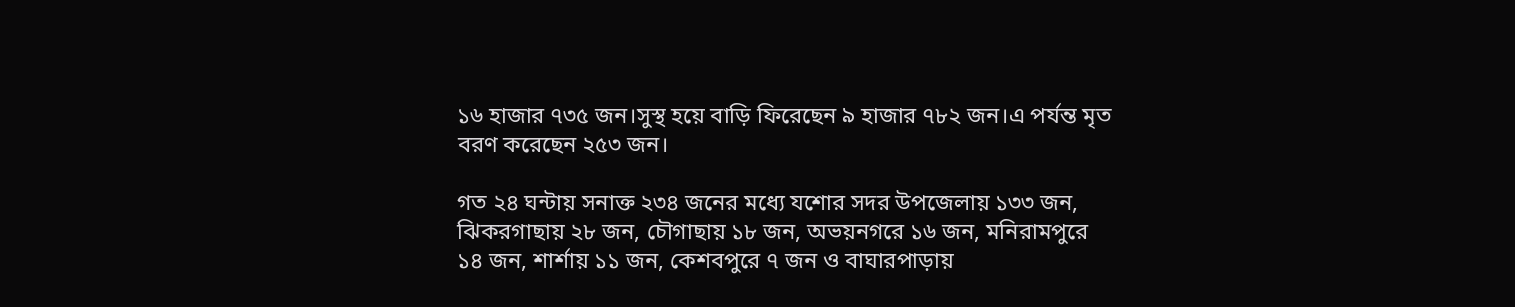১৬ হাজার ৭৩৫ জন।সুস্থ হয়ে বাড়ি ফিরেছেন ৯ হাজার ৭৮২ জন।এ পর্যন্ত মৃত বরণ করেছেন ২৫৩ জন।

গত ২৪ ঘন্টায় সনাক্ত ২৩৪ জনের মধ্যে যশোর সদর উপজেলায় ১৩৩ জন, ঝিকরগাছায় ২৮ জন, চৌগাছায় ১৮ জন, অভয়নগরে ১৬ জন, মনিরামপুরে ১৪ জন, শার্শায় ১১ জন, কেশবপুরে ৭ জন ও বাঘারপাড়ায়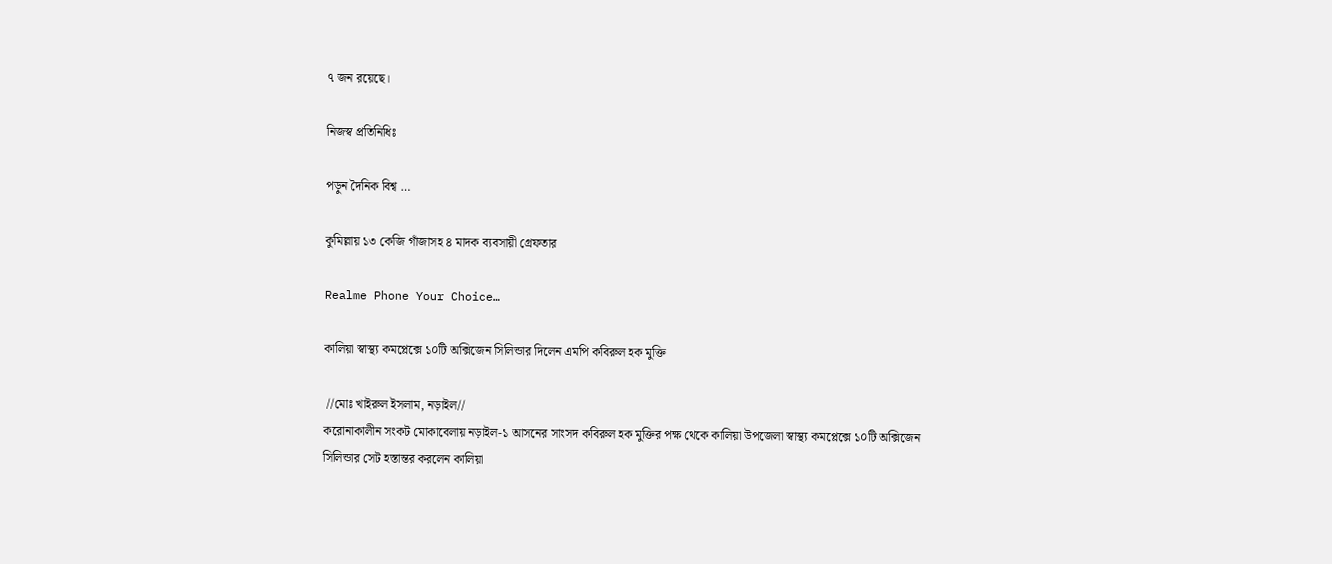৭ জন রয়েছে।

নিজস্ব প্রতিনিধিঃ

পড়ুন দৈনিক বিশ্ব …

কুমিল্লায় ১৩ কেজি গাঁজাসহ ৪ মাদক ব্যবসায়ী গ্রেফতার

Realme Phone Your Choice…

কালিয়া স্বাস্থ্য কমপ্লেক্সে ১০টি অক্সিজেন সিলিন্ডার দিলেন এমপি কবিরুল হক মুক্তি

 //মোঃ খাইরুল ইসলাম, নড়াইল//
করোনাকালীন সংকট মোকাবেলায় নড়াইল-১ আসনের সাংসদ কবিরুল হক মুক্তির পক্ষ থেকে কালিয়া উপজেলা স্বাস্থ্য কমপ্লেক্সে ১০টি অক্সিজেন সিলিন্ডার সেট হস্তান্তর করলেন কালিয়া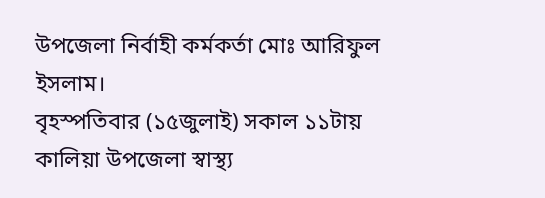উপজেলা নির্বাহী কর্মকর্তা মোঃ আরিফুল ইসলাম।
বৃহস্পতিবার (১৫জুলাই) সকাল ১১টায় কালিয়া উপজেলা স্বাস্থ্য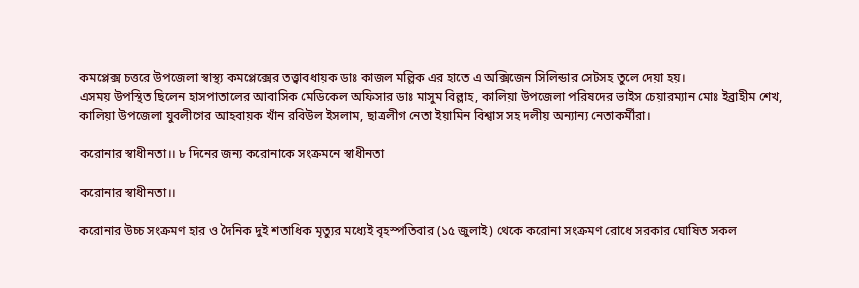কমপ্লেক্স চত্তরে উপজেলা স্বাস্থ্য কমপ্লেক্সের তত্ত্বাবধায়ক ডাঃ কাজল মল্লিক এর হাতে এ অক্সিজেন সিলিন্ডার সেটসহ তুলে দেয়া হয়।
এসময় উপস্থিত ছিলেন হাসপাতালের আবাসিক মেডিকেল অফিসার ডাঃ মাসুম বিল্লাহ, কালিয়া উপজেলা পরিষদের ভাইস চেয়ারম্যান মোঃ ইব্রাহীম শেখ, কালিয়া উপজেলা যুবলীগের আহবায়ক খাঁন রবিউল ইসলাম, ছাত্রলীগ নেতা ইয়ামিন বিশ্বাস সহ দলীয় অন্যান্য নেতাকর্মীরা।

করোনার স্বাধীনতা।। ৮ দিনের জন্য করোনাকে সংক্রমনে স্বাধীনতা

করোনার স্বাধীনতা।।

করোনার উচ্চ সংক্রমণ হার ও দৈনিক দুই শতাধিক মৃত্যুর মধ্যেই বৃহস্পতিবার (১৫ জুলাই) থেকে করোনা সংক্রমণ রোধে সরকার ঘোষিত সকল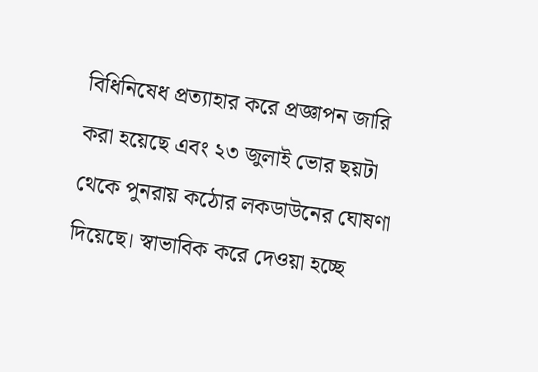বিধিনিষেধ প্রত্যাহার করে প্রজ্ঞাপন জারি করা হয়েছে এবং ২৩ জুলাই ভোর ছয়টা থেকে পুনরায় কঠোর লকডাউনের ঘোষণা দিয়েছে। স্বাভাবিক করে দেওয়া হচ্ছে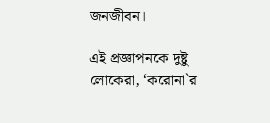জনজীবন।

এই প্রজ্ঞাপনকে দুষ্টু লোকেরা, ‘করোনা`র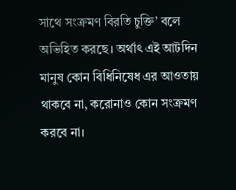সাথে সংক্রমণ বিরতি চুক্তি’ বলে অভিহিত করছে। অর্থাৎ এই আটদিন মানুষ কোন বিধিনিষেধ এর আওতায় থাকবে না, করোনাও কোন সংক্রমণ করবে না।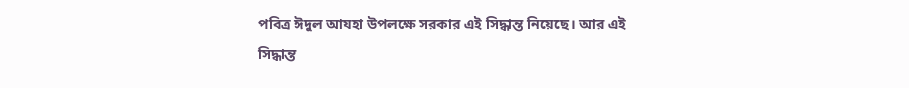পবিত্র ঈদুল আযহা উপলক্ষে সরকার এই সিদ্ধান্ত নিয়েছে। আর এই সিদ্ধান্ত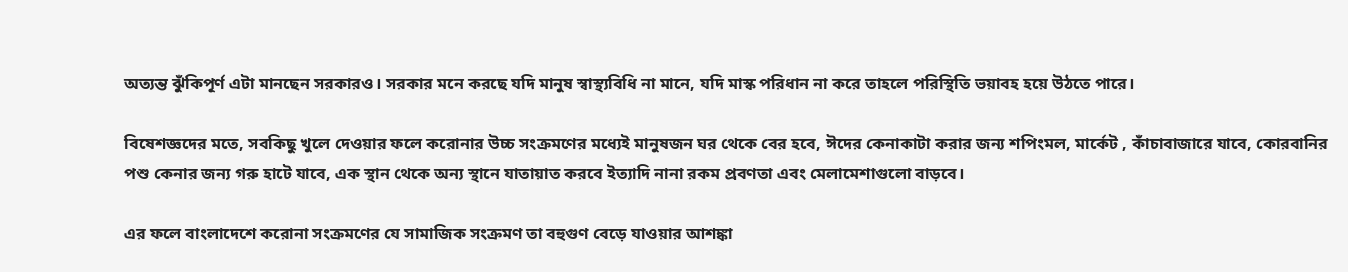অত্যন্ত ঝুঁকিপূর্ণ এটা মানছেন সরকারও। সরকার মনে করছে যদি মানুষ স্বাস্থ্যবিধি না মানে, যদি মাস্ক পরিধান না করে তাহলে পরিস্থিতি ভয়াবহ হয়ে উঠতে পারে।

বিষেশজ্ঞদের মতে, সবকিছু খুলে দেওয়ার ফলে করোনার উচ্চ সংক্রমণের মধ্যেই মানুষজন ঘর থেকে বের হবে, ঈদের কেনাকাটা করার জন্য শপিংমল, মার্কেট , কাঁচাবাজারে যাবে, কোরবানির পশু কেনার জন্য গরু হাটে যাবে, এক স্থান থেকে অন্য স্থানে যাতায়াত করবে ইত্যাদি নানা রকম প্রবণতা এবং মেলামেশাগুলো বাড়বে।

এর ফলে বাংলাদেশে করোনা সংক্রমণের যে সামাজিক সংক্রমণ তা বহুগুণ বেড়ে যাওয়ার আশঙ্কা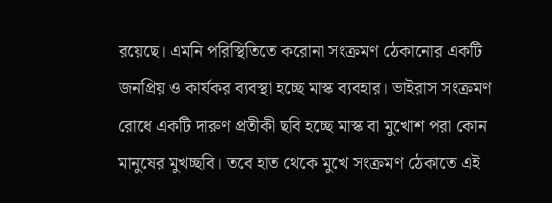রয়েছে। এমনি পরিস্থিতিতে করোনা সংক্রমণ ঠেকানোর একটি জনপ্রিয় ও কার্যকর ব্যবস্থা হচ্ছে মাস্ক ব্যবহার। ভাইরাস সংক্রমণ রোধে একটি দারুণ প্রতীকী ছবি হচ্ছে মাস্ক বা মুখোশ পরা কোন মানুষের মুখচ্ছবি। তবে হাত থেকে মুখে সংক্রমণ ঠেকাতে এই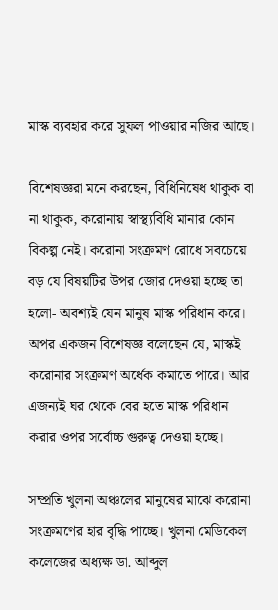মাস্ক ব্যবহার করে সুফল পাওয়ার নজির আছে।

বিশেষজ্ঞরা মনে করছেন, বিধিনিষেধ থাকুক বা না থাকুক, করোনায় স্বাস্থ্যবিধি মানার কোন বিকল্প নেই। করোনা সংক্রমণ রোধে সবচেয়ে বড় যে বিষয়টির উপর জোর দেওয়া হচ্ছে তা হলো- অবশ্যই যেন মানুষ মাস্ক পরিধান করে। অপর একজন বিশেষজ্ঞ বলেছেন যে, মাস্কই করোনার সংক্রমণ অর্ধেক কমাতে পারে। আর এজন্যই ঘর থেকে বের হতে মাস্ক পরিধান করার ওপর সর্বোচ্চ গুরুত্ব দেওয়া হচ্ছে।

সম্প্রতি খুলনা অঞ্চলের মানুষের মাঝে করোনা সংক্রমণের হার বৃদ্ধি পাচ্ছে। খুলনা মেডিকেল কলেজের অধ্যক্ষ ডা. আব্দুল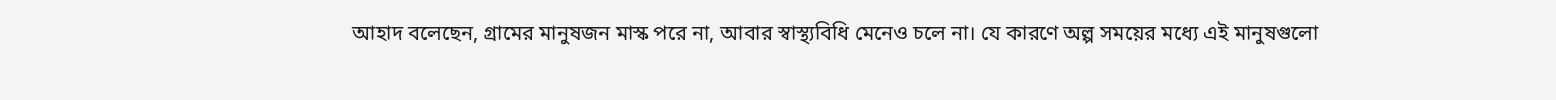আহাদ বলেছেন, গ্রামের মানুষজন মাস্ক পরে না, আবার স্বাস্থ্যবিধি মেনেও চলে না। যে কারণে অল্প সময়ের মধ্যে এই মানুষগুলো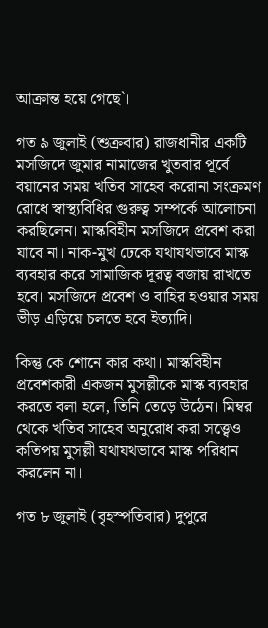আক্রান্ত হয়ে গেছে`।

গত ৯ জুলাই (শুক্রবার) রাজধানীর একটি মসজিদে জুমার নামাজের খুতবার পূর্বে বয়ানের সময় খতিব সাহেব করোনা সংক্রমণ রোধে স্বাস্থ্যবিধির গুরুত্ব সম্পর্কে আলোচনা করছিলেন। মাস্কবিহীন মসজিদে প্রবেশ করা যাবে না। নাক-মুখ ঢেকে যথাযথভাবে মাস্ক ব্যবহার করে সামাজিক দূরত্ব বজায় রাখতে হবে। মসজিদে প্রবেশ ও বাহির হওয়ার সময় ভীড় এড়িয়ে চলতে হবে ইত্যাদি।

কিন্তু কে শোনে কার কথা। মাস্কবিহীন প্রবেশকারী একজন মুসল্লীকে মাস্ক ব্যবহার করতে বলা হলে, তিনি তেড়ে উঠেন। মিম্বর থেকে খতিব সাহেব অনুরোধ করা সত্ত্বেও কতিপয় মুসল্লী যথাযথভাবে মাস্ক পরিধান করলেন না।

গত ৮ জুলাই (বৃহস্পতিবার) দুপুরে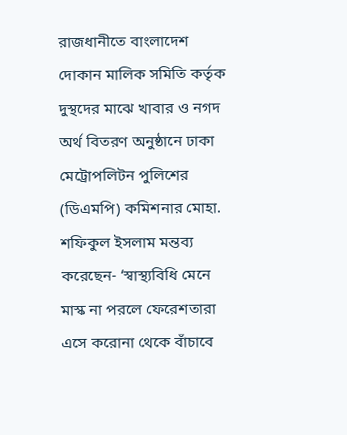রাজধানীতে বাংলাদেশ দোকান মালিক সমিতি কর্তৃক দুস্থদের মাঝে খাবার ও নগদ অর্থ বিতরণ অনুষ্ঠানে ঢাকা মেট্রোপলিটন পুলিশের (ডিএমপি) কমিশনার মোহা. শফিকুল ইসলাম মন্তব্য করেছেন- ‘স্বাস্থ্যবিধি মেনে মাস্ক না পরলে ফেরেশতারা এসে করোনা থেকে বাঁচাবে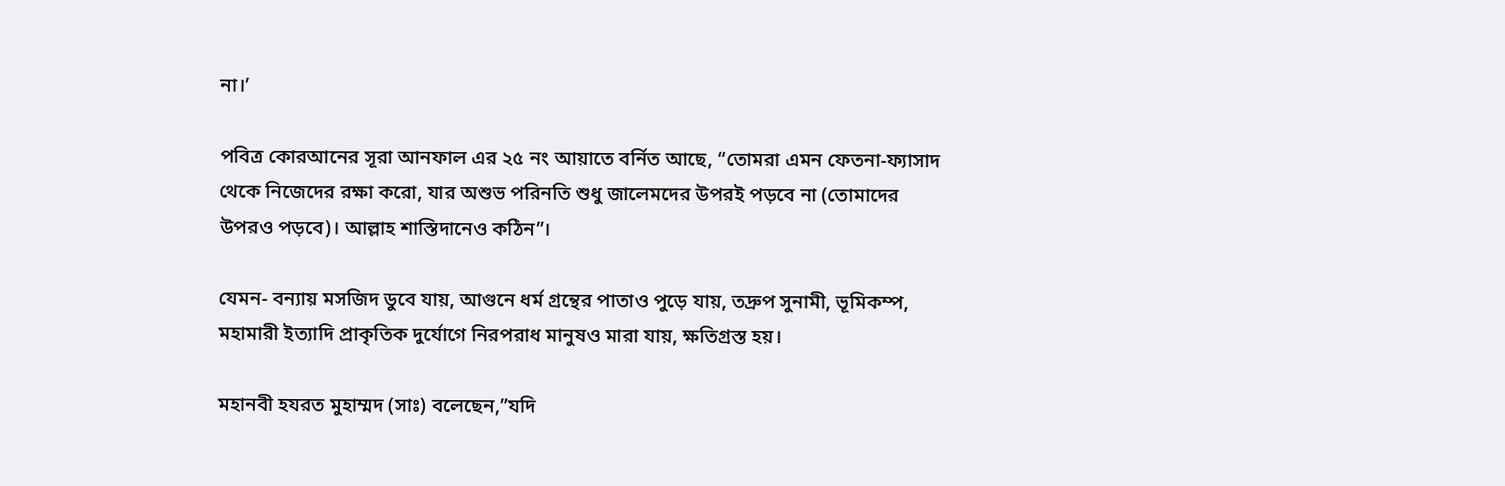না।’

পবিত্র কোরআনের সূরা আনফাল এর ২৫ নং আয়াতে বর্নিত আছে, “তোমরা এমন ফেতনা-ফ্যাসাদ থেকে নিজেদের রক্ষা করো, যার অশুভ পরিনতি শুধু জালেমদের উপরই পড়বে না (তোমাদের উপরও পড়বে)। আল্লাহ শাস্তিদানেও কঠিন”।

যেমন- বন্যায় মসজিদ ডুবে যায়, আগুনে ধর্ম গ্রন্থের পাতাও পুড়ে যায়, তদ্রুপ সুনামী, ভূমিকম্প, মহামারী ইত্যাদি প্রাকৃতিক দুর্যোগে নিরপরাধ মানুষও মারা যায়, ক্ষতিগ্রস্ত হয়।

মহানবী হযরত মুহাম্মদ (সাঃ) বলেছেন,”যদি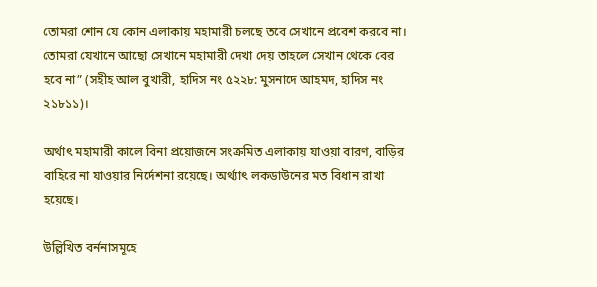তোমরা শোন যে কোন এলাকায় মহামারী চলছে তবে সেখানে প্রবেশ করবে না। তোমরা যেখানে আছো সেখানে মহামারী দেখা দেয় তাহলে সেখান থেকে বের হবে না” (সহীহ আল বুখারী, হাদিস নং ৫২২৮: মুসনাদে আহমদ, হাদিস নং ২১৮১১)।

অর্থাৎ মহামারী কালে বিনা প্রয়োজনে সংক্রমিত এলাকায় যাওয়া বারণ, বাড়ির বাহিরে না যাওয়ার নির্দেশনা রয়েছে। অর্থ্যাৎ লকডাউনের মত বিধান রাখা হয়েছে।

উল্লিখিত বর্ননাসমূহে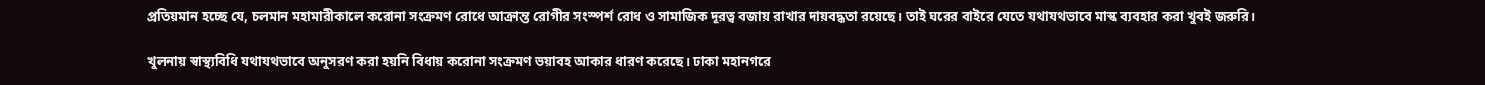প্রতিয়মান হচ্ছে যে, চলমান মহামারীকালে করোনা সংক্রমণ রোধে আক্রান্ত রোগীর সংস্পর্শ রোধ ও সামাজিক দূরত্ব বজায় রাখার দায়বদ্ধতা রয়েছে। তাই ঘরের বাইরে যেতে যথাযথভাবে মাস্ক ব্যবহার করা খুবই জরুরি।

খুলনায় স্বাস্থ্যবিধি যথাযথভাবে অনুসরণ করা হয়নি বিধায় করোনা সংক্রমণ ভয়াবহ আকার ধারণ করেছে। ঢাকা মহানগরে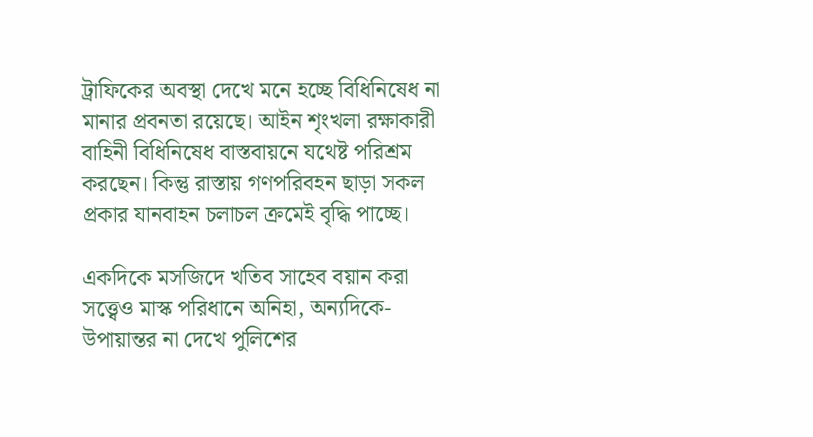ট্রাফিকের অবস্থা দেখে মনে হচ্ছে বিধিনিষেধ না মানার প্রবনতা রয়েছে। আইন শৃংখলা রক্ষাকারী বাহিনী বিধিনিষেধ বাস্তবায়নে যথেষ্ট পরিশ্রম করছেন। কিন্তু রাস্তায় গণপরিবহন ছাড়া সকল প্রকার যানবাহন চলাচল ক্রমেই বৃদ্ধি পাচ্ছে।

একদিকে মসজিদে খতিব সাহেব বয়ান করা সত্ত্বেও মাস্ক পরিধানে অনিহা, অন্যদিকে- উপায়ান্তর না দেখে পুলিশের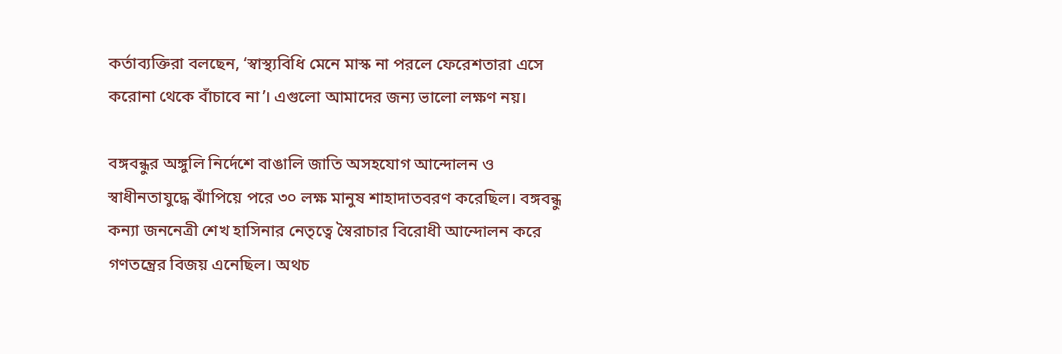কর্তাব্যক্তিরা বলছেন, ‘স্বাস্থ্যবিধি মেনে মাস্ক না পরলে ফেরেশতারা এসে করোনা থেকে বাঁচাবে না’। এগুলো আমাদের জন্য ভালো লক্ষণ নয়।

বঙ্গবন্ধুর অঙ্গুলি নির্দেশে বাঙালি জাতি অসহযোগ আন্দোলন ও স্বাধীনতাযুদ্ধে ঝাঁপিয়ে পরে ৩০ লক্ষ মানুষ শাহাদাতবরণ করেছিল। বঙ্গবন্ধু কন্যা জননেত্রী শেখ হাসিনার নেতৃত্বে স্বৈরাচার বিরোধী আন্দোলন করে গণতন্ত্রের বিজয় এনেছিল। অথচ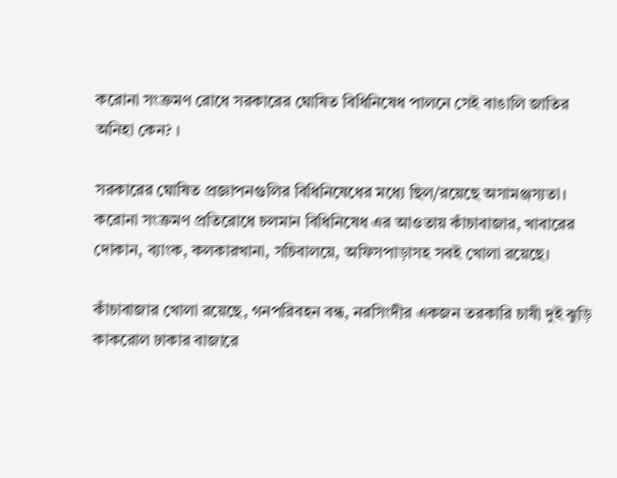করোনা সংক্রমণ রোধে সরকারের ঘোষিত বিধিনিষেধ পালনে সেই বাঙালি জাতির অনিহা কেন? ।

সরকারের ঘোষিত প্রজ্ঞাপনগুলির বিধিনিষেধের মধ্যে ছিল/রয়েছে অসামঞ্জস্যতা। করোনা সংক্রমণ প্রতিরোধে চলমান বিধিনিষেধ এর আওতায় কাঁচাবাজার, খাবারের দোকান, ব্যাংক, কলকারখানা, সচিবালয়ে, অফিসপাড়াসহ সবই খোলা রয়েছে।

কাঁচাবাজার খোলা রয়েছে, গনপরিবহন বন্ধ, নরসিংদীর একজন তরকারি চাষী দুই ঝুড়ি কাকরোল ঢাকার বাজারে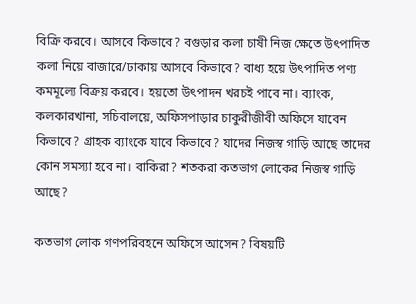বিক্রি করবে। আসবে কিভাবে? বগুড়ার কলা চাষী নিজ ক্ষেতে উৎপাদিত কলা নিয়ে বাজারে/ঢাকায় আসবে কিভাবে? বাধ্য হয়ে উৎপাদিত পণ্য কমমূল্যে বিক্রয় করবে। হয়তো উৎপাদন খরচই পাবে না। ব্যাংক, কলকারখানা, সচিবালয়ে, অফিসপাড়ার চাকুরীজীবী অফিসে যাবেন কিভাবে? গ্রাহক ব্যাংকে যাবে কিভাবে? যাদের নিজস্ব গাড়ি আছে তাদের কোন সমস্যা হবে না। বাকিরা? শতকরা কতভাগ লোকের নিজস্ব গাড়ি আছে?

কতভাগ লোক গণপরিবহনে অফিসে আসেন? বিষয়টি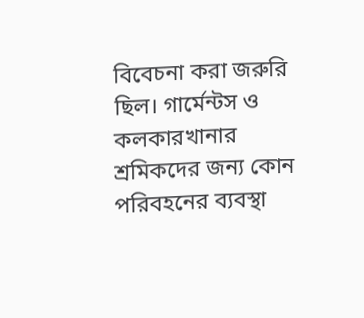বিবেচনা করা জরুরি ছিল। গার্মেন্টস ও কলকারখানার শ্রমিকদের জন্য কোন পরিবহনের ব্যবস্থা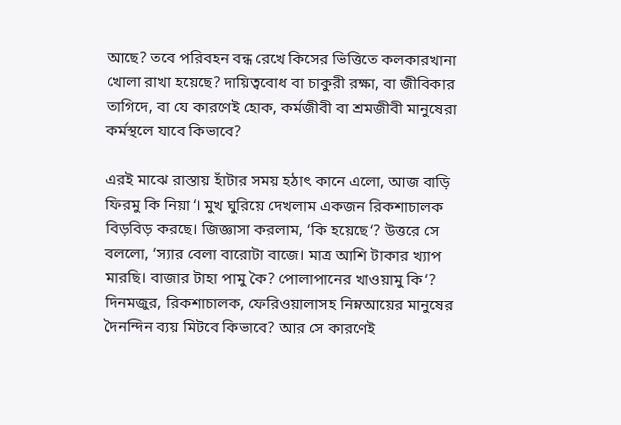আছে? তবে পরিবহন বন্ধ রেখে কিসের ভিত্তিতে কলকারখানা খোলা রাখা হয়েছে? দায়িত্ববোধ বা চাকুরী রক্ষা, বা জীবিকার তাগিদে, বা যে কারণেই হোক, কর্মজীবী বা শ্রমজীবী মানুষেরা কর্মস্থলে যাবে কিভাবে?

এরই মাঝে রাস্তায় হাঁটার সময় হঠাৎ কানে এলো, আজ বাড়ি ফিরমু কি নিয়া‘। মুখ ঘুরিয়ে দেখলাম একজন রিকশাচালক বিড়বিড় করছে। জিজ্ঞাসা করলাম, ‘কি হয়েছে‘? উত্তরে সে বললো, ‘স্যার বেলা বারোটা বাজে। মাত্র আশি টাকার খ্যাপ মারছি। বাজার টাহা পামু কৈ? পোলাপানের খাওয়ামু কি‘? দিনমজুর, রিকশাচালক, ফেরিওয়ালাসহ নিম্নআয়ের মানুষের দৈনন্দিন ব্যয় মিটবে কিভাবে? আর সে কারণেই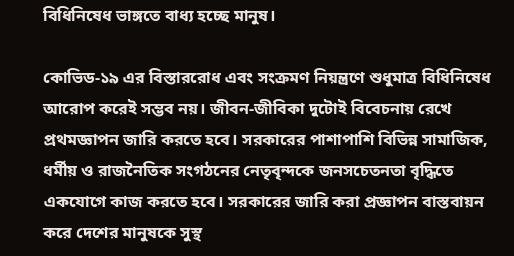বিধিনিষেধ ভাঙ্গতে বাধ্য হচ্ছে মানুষ।

কোভিড-১৯ এর বিস্তাররোধ এবং সংক্রমণ নিয়ন্ত্রণে শুধুমাত্র বিধিনিষেধ আরোপ করেই সম্ভব নয়। জীবন-জীবিকা দুটোই বিবেচনায় রেখে প্রথমজ্ঞাপন জারি করতে হবে। সরকারের পাশাপাশি বিভিন্ন সামাজিক, ধর্মীয় ও রাজনৈতিক সংগঠনের নেতৃবৃন্দকে জনসচেতনতা বৃদ্ধিতে একযোগে কাজ করতে হবে। সরকারের জারি করা প্রজ্ঞাপন বাস্তবায়ন করে দেশের মানুষকে সুস্থ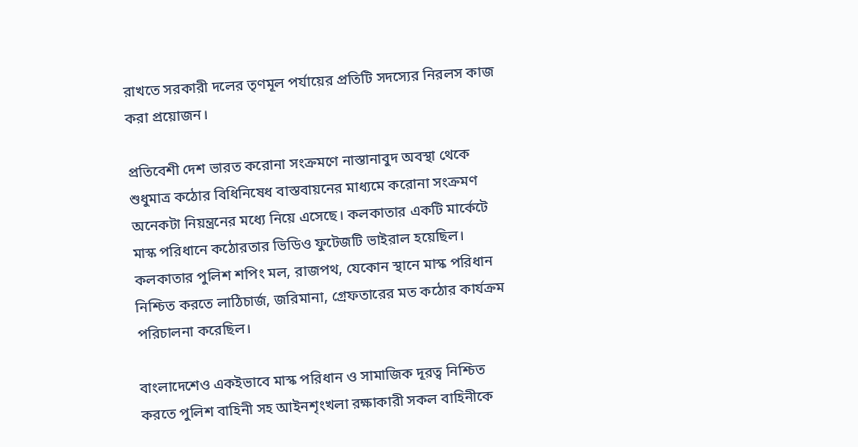রাখতে সরকারী দলের তৃণমূল পর্যায়ের প্রতিটি সদস্যের নিরলস কাজ করা প্রয়োজন।

প্রতিবেশী দেশ ভারত করোনা সংক্রমণে নাস্তানাবুদ অবস্থা থেকে শুধুমাত্র কঠোর বিধিনিষেধ বাস্তবায়নের মাধ্যমে করোনা সংক্রমণ অনেকটা নিয়ন্ত্রনের মধ্যে নিয়ে এসেছে। কলকাতার একটি মার্কেটে মাস্ক পরিধানে কঠোরতার ভিডিও ফুটেজটি ভাইরাল হয়েছিল। কলকাতার পুলিশ শপিং মল, রাজপথ, যেকোন স্থানে মাস্ক পরিধান নিশ্চিত করতে লাঠিচার্জ, জরিমানা, গ্রেফতারের মত কঠোর কার্যক্রম পরিচালনা করেছিল।

বাংলাদেশেও একইভাবে মাস্ক পরিধান ও সামাজিক দূরত্ব নিশ্চিত করতে পুলিশ বাহিনী সহ আইনশৃংখলা রক্ষাকারী সকল বাহিনীকে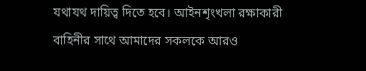যথাযথ দায়িত্ব দিতে হবে। আইনশৃংখলা রক্ষাকারী বাহিনীর সাথে আমাদের সকলকে আরও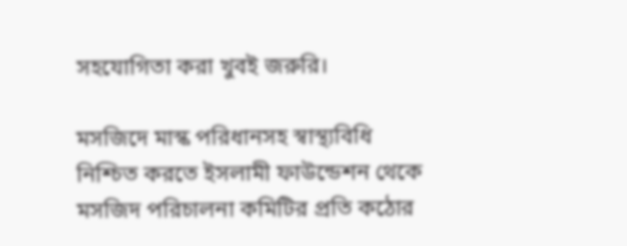সহযোগিতা করা খুবই জরুরি।

মসজিদে মাস্ক পরিধানসহ স্বাস্থ্যবিধি নিশ্চিত করতে ইসলামী ফাউন্ডেশন থেকে মসজিদ পরিচালনা কমিটির প্রতি কঠোর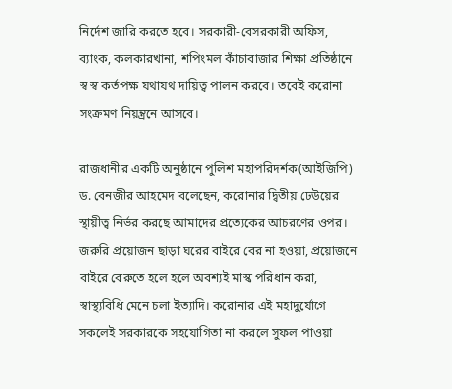নির্দেশ জারি করতে হবে। সরকারী-বেসরকারী অফিস, ব্যাংক, কলকারখানা, শপিংমল কাঁচাবাজার শিক্ষা প্রতিষ্ঠানে স্ব স্ব কর্তপক্ষ যথাযথ দায়িত্ব পালন করবে। তবেই করোনা সংক্রমণ নিয়ন্ত্রনে আসবে।

রাজধানীর একটি অনুষ্ঠানে পুলিশ মহাপরিদর্শক(আইজিপি) ড. বেনজীর আহমেদ বলেছেন, করোনার দ্বিতীয় ঢেউয়ের স্থায়ীত্ব নির্ভর করছে আমাদের প্রত্যেকের আচরণের ওপর। জরুরি প্রয়োজন ছাড়া ঘরের বাইরে বের না হওয়া, প্রয়োজনে বাইরে বেরুতে হলে হলে অবশ্যই মাস্ক পরিধান করা, স্বাস্থ্যবিধি মেনে চলা ইত্যাদি। করোনার এই মহাদুর্যোগে সকলেই সরকারকে সহযোগিতা না করলে সুফল পাওয়া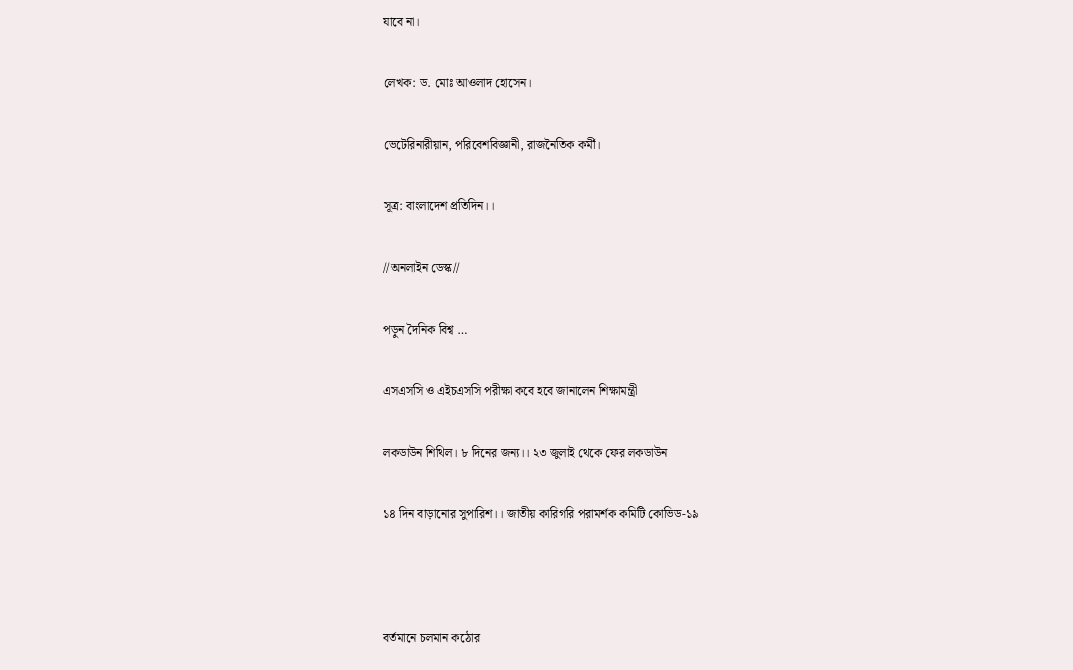যাবে না।

লেখক: ড. মোঃ আওলাদ হোসেন।

ভেটেরিনারীয়ান, পরিবেশবিজ্ঞানী, রাজনৈতিক কর্মী।

সূত্র: বাংলাদেশ প্রতিদিন।।

//অনলাইন ডেস্ক//

পড়ুন দৈনিক বিশ্ব …

এসএসসি ও এইচএসসি পরীক্ষা কবে হবে জানালেন শিক্ষামন্ত্রী

লকডাউন শিথিল। ৮ দিনের জন্য।। ২৩ জুলাই থেকে ফের লকডাউন

১৪ দিন বাড়ানোর সুপারিশ।। জাতীয় কারিগরি পরামর্শক কমিটি কোভিড-১৯



বর্তমানে চলমান কঠোর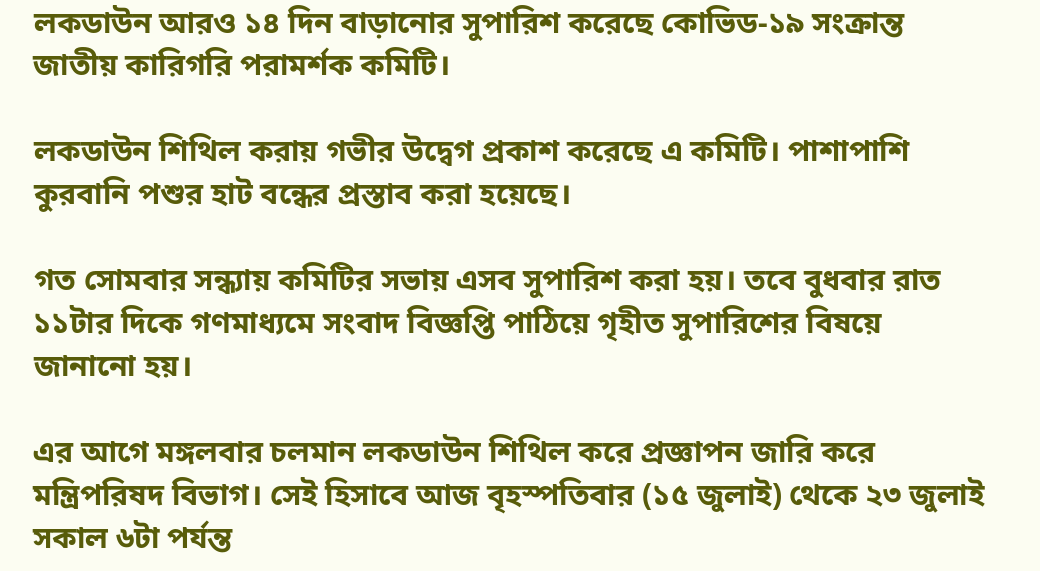লকডাউন আরও ১৪ দিন বাড়ানোর সুপারিশ করেছে কোভিড-১৯ সংক্রান্ত জাতীয় কারিগরি পরামর্শক কমিটি।

লকডাউন শিথিল করায় গভীর উদ্বেগ প্রকাশ করেছে এ কমিটি। পাশাপাশি কুরবানি পশুর হাট বন্ধের প্রস্তাব করা হয়েছে।

গত সোমবার সন্ধ্যায় কমিটির সভায় এসব সুপারিশ করা হয়। তবে বুধবার রাত ১১টার দিকে গণমাধ্যমে সংবাদ বিজ্ঞপ্তি পাঠিয়ে গৃহীত সুপারিশের বিষয়ে জানানো হয়।

এর আগে মঙ্গলবার চলমান লকডাউন শিথিল করে প্রজ্ঞাপন জারি করে মন্ত্রিপরিষদ বিভাগ। সেই হিসাবে আজ বৃহস্পতিবার (১৫ জুলাই) থেকে ২৩ জুলাই সকাল ৬টা পর্যন্ত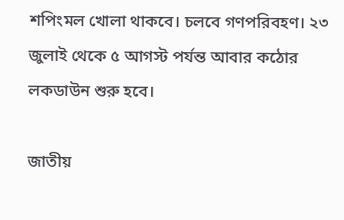শপিংমল খোলা থাকবে। চলবে গণপরিবহণ। ২৩ জুলাই থেকে ৫ আগস্ট পর্যন্ত আবার কঠোর লকডাউন শুরু হবে।

জাতীয়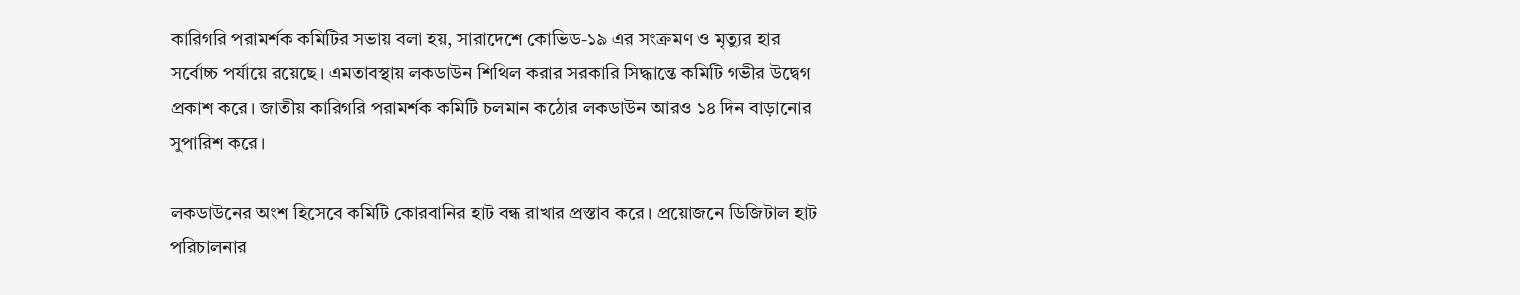কারিগরি পরামর্শক কমিটির সভায় বলা হয়, সারাদেশে কোভিড-১৯ এর সংক্রমণ ও মৃত্যুর হার সর্বোচ্চ পর্যায়ে রয়েছে। এমতাবস্থায় লকডাউন শিথিল করার সরকারি সিদ্ধান্তে কমিটি গভীর উদ্বেগ প্রকাশ করে। জাতীয় কারিগরি পরামর্শক কমিটি চলমান কঠোর লকডাউন আরও ১৪ দিন বাড়ানোর সুপারিশ করে।

লকডাউনের অংশ হিসেবে কমিটি কোরবানির হাট বন্ধ রাখার প্রস্তাব করে। প্রয়োজনে ডিজিটাল হাট পরিচালনার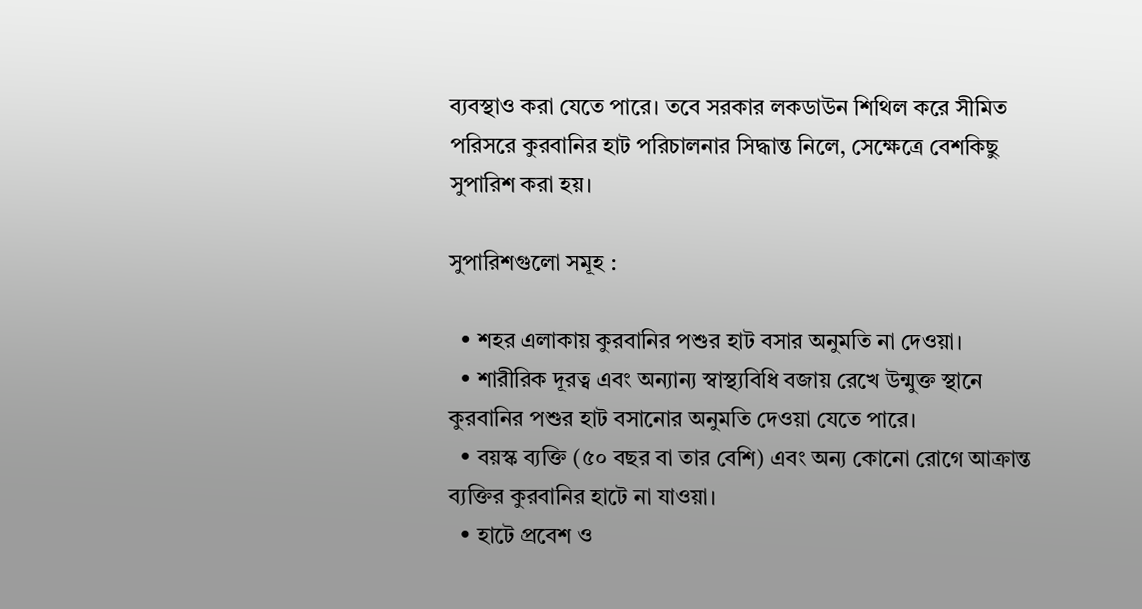ব্যবস্থাও করা যেতে পারে। তবে সরকার লকডাউন শিথিল করে সীমিত পরিসরে কুরবানির হাট পরিচালনার সিদ্ধান্ত নিলে, সেক্ষেত্রে বেশকিছু সুপারিশ করা হয়।

সুপারিশগুলো সমূহ :

  • শহর এলাকায় কুরবানির পশুর হাট বসার অনুমতি না দেওয়া।
  • শারীরিক দূরত্ব এবং অন্যান্য স্বাস্থ্যবিধি বজায় রেখে উন্মুক্ত স্থানে কুরবানির পশুর হাট বসানোর অনুমতি দেওয়া যেতে পারে।
  • বয়স্ক ব্যক্তি (৫০ বছর বা তার বেশি) এবং অন্য কোনো রোগে আক্রান্ত ব্যক্তির কুরবানির হাটে না যাওয়া।
  • হাটে প্রবেশ ও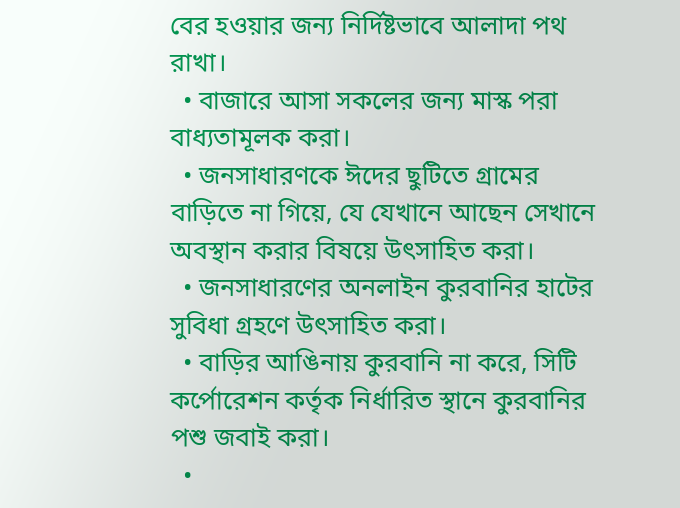বের হওয়ার জন্য নির্দিষ্টভাবে আলাদা পথ রাখা।
  • বাজারে আসা সকলের জন্য মাস্ক পরা বাধ্যতামূলক করা।
  • জনসাধারণকে ঈদের ছুটিতে গ্রামের বাড়িতে না গিয়ে, যে যেখানে আছেন সেখানে অবস্থান করার বিষয়ে উৎসাহিত করা।
  • জনসাধারণের অনলাইন কুরবানির হাটের সুবিধা গ্রহণে উৎসাহিত করা।
  • বাড়ির আঙিনায় কুরবানি না করে, সিটি কর্পোরেশন কর্তৃক নির্ধারিত স্থানে কুরবানির পশু জবাই করা।
  •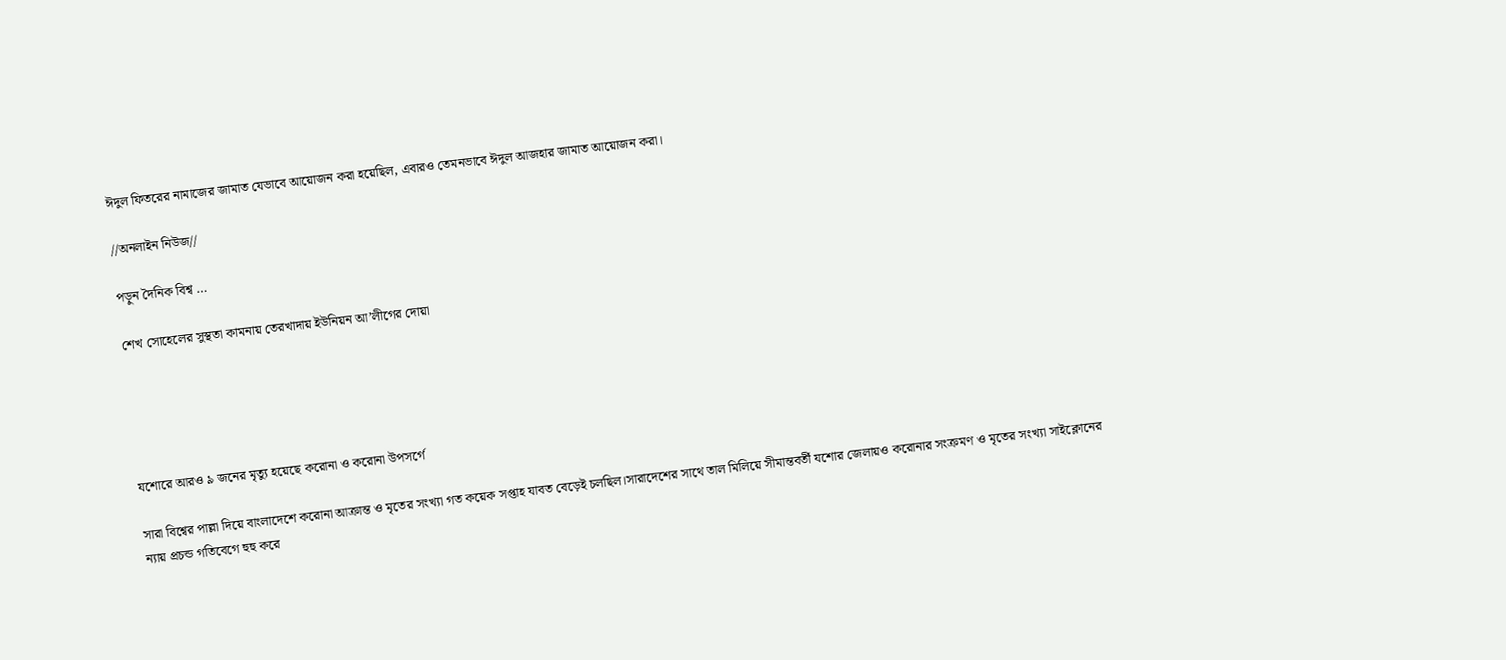ঈদুল ফিতরের নামাজের জামাত যেভাবে আয়োজন করা হয়েছিল, এবারও তেমনভাবে ঈদুল আজহার জামাত আয়োজন করা।

//অনলাইন নিউজ//

পড়ুন দৈনিক বিশ্ব …

শেখ সোহেলের সুস্থতা কামনায় তেরখাদায় ইউনিয়ন আ’লীগের দোয়া





যশোরে আরও ৯ জনের মৃত্যু হয়েছে করোনা ও করোনা উপসর্গে

সারা বিশ্বের পাল্লা দিয়ে বাংলাদেশে করোনা আক্রান্ত ও মৃতের সংখ্যা গত কয়েক সপ্তাহ যাবত বেড়েই চলছিল।সারাদেশের সাথে তাল মিলিয়ে সীমান্তবর্তী যশোর জেলায়ও করোনার সংক্রমণ ও মৃতের সংখ্যা সাইক্লোনের ন্যায় প্রচন্ড গতিবেগে হুহু করে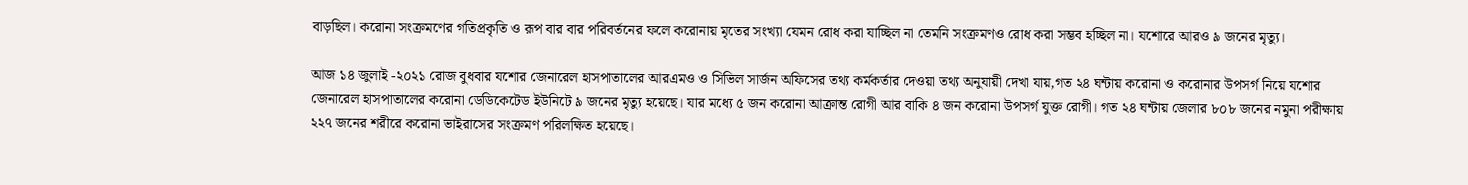বাড়ছিল। করোনা সংক্রমণের গতিপ্রকৃতি ও রূপ বার বার পরিবর্তনের ফলে করোনায় মৃতের সংখ্যা যেমন রোধ করা যাচ্ছিল না তেমনি সংক্রমণও রোধ করা সম্ভব হচ্ছিল না। যশোরে আরও ৯ জনের মৃত্যু।

আজ ১৪ জুলাই -২০২১ রোজ বুধবার যশোর জেনারেল হাসপাতালের আরএমও ও সিভিল সার্জন অফিসের তথ্য কর্মকর্তার দেওয়া তথ্য অনুযায়ী দেখা যায়,গত ২৪ ঘন্টায় করোনা ও করোনার উপসর্গ নিয়ে যশোর জেনারেল হাসপাতালের করোনা ডেডিকেটেড ইউনিটে ৯ জনের মৃত্যু হয়েছে। যার মধ্যে ৫ জন করোনা আক্রান্ত রোগী আর বাকি ৪ জন করোনা উপসর্গ যুক্ত রোগী। গত ২৪ ঘন্টায় জেলার ৮০৮ জনের নমুনা পরীক্ষায় ২২৭ জনের শরীরে করোনা ভাইরাসের সংক্রমণ পরিলক্ষিত হয়েছে।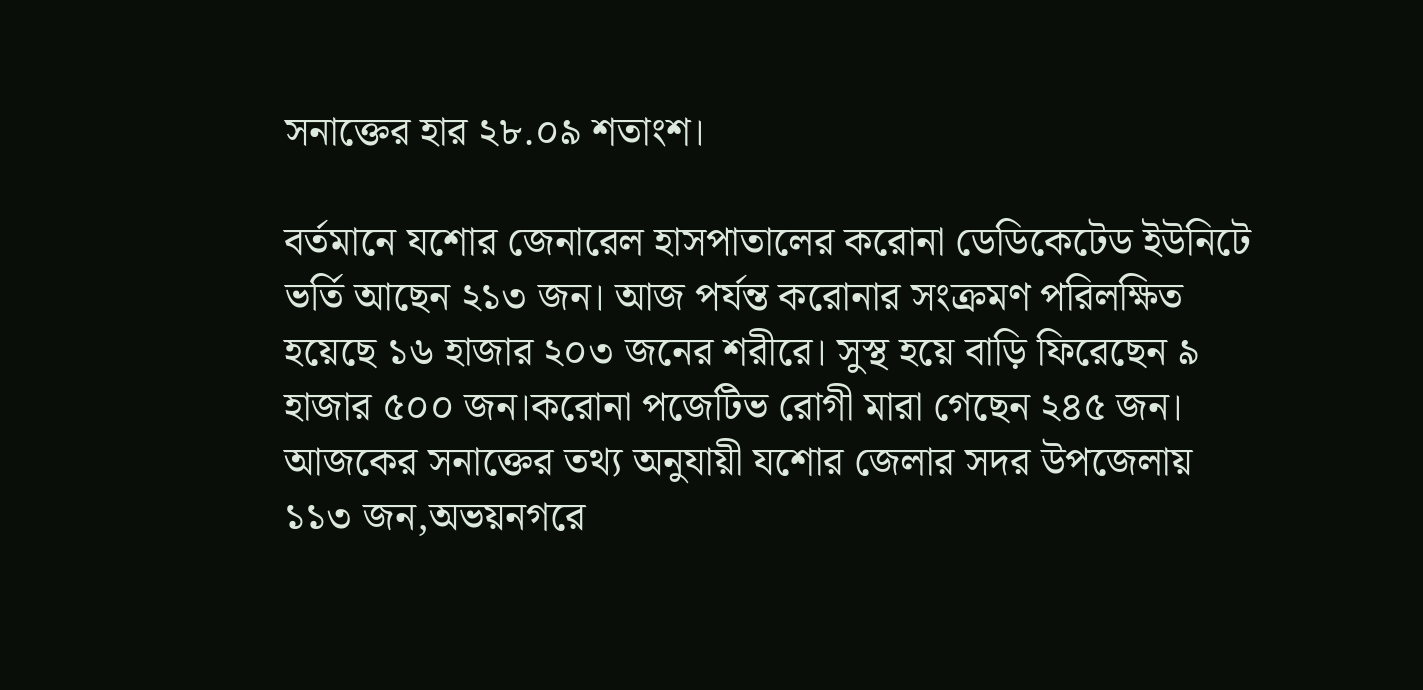সনাক্তের হার ২৮.০৯ শতাংশ।

বর্তমানে যশোর জেনারেল হাসপাতালের করোনা ডেডিকেটেড ইউনিটে ভর্তি আছেন ২১৩ জন। আজ পর্যন্ত করোনার সংক্রমণ পরিলক্ষিত হয়েছে ১৬ হাজার ২০৩ জনের শরীরে। সুস্থ হয়ে বাড়ি ফিরেছেন ৯ হাজার ৫০০ জন।করোনা পজেটিভ রোগী মারা গেছেন ২৪৫ জন। আজকের সনাক্তের তথ্য অনুযায়ী যশোর জেলার সদর উপজেলায় ১১৩ জন,অভয়নগরে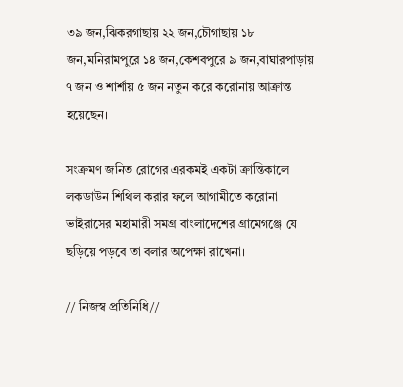৩৯ জন,ঝিকরগাছায় ২২ জন,চৌগাছায় ১৮ জন,মনিরামপুরে ১৪ জন,কেশবপুরে ৯ জন,বাঘারপাড়ায় ৭ জন ও শার্শায় ৫ জন নতুন করে করোনায় আক্রান্ত হয়েছেন।

সংক্রমণ জনিত রোগের এরকমই একটা ক্রান্তিকালে লকডাউন শিথিল করার ফলে আগামীতে করোনা ভাইরাসের মহামারী সমগ্র বাংলাদেশের গ্রামেগঞ্জে যে ছড়িয়ে পড়বে তা বলার অপেক্ষা রাখেনা।

// নিজস্ব প্রতিনিধি//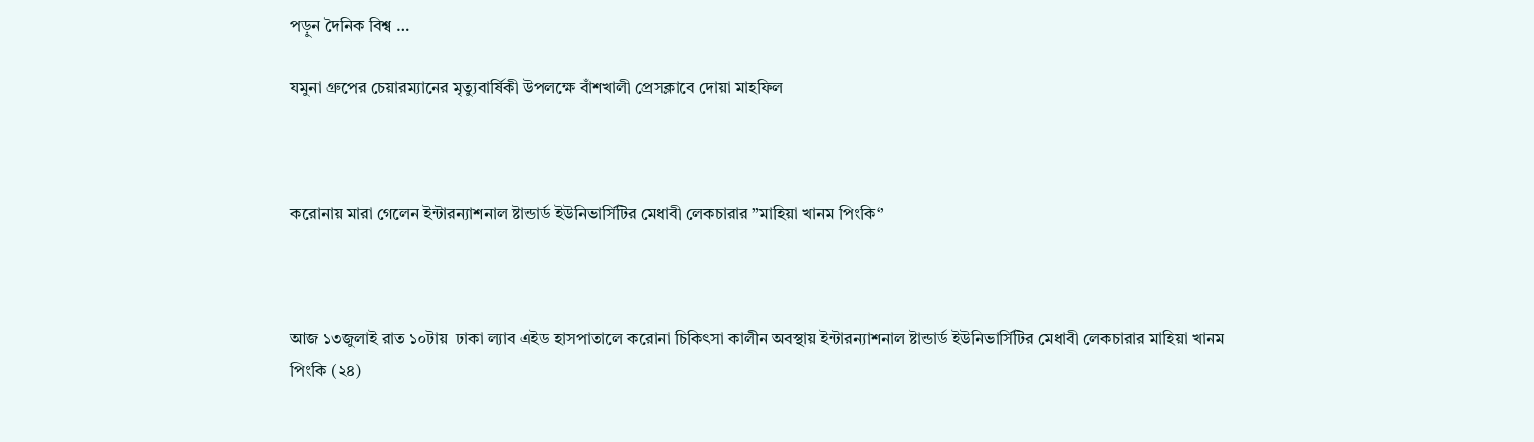পড়ুন দৈনিক বিশ্ব …

যমুনা গ্রুপের চেয়ারম্যানের মৃত্যুবার্ষিকী উপলক্ষে বাঁশখালী প্রেসক্লাবে দোয়া মাহফিল



করোনায় মারা গেলেন ইন্টারন্যাশনাল ষ্টান্ডার্ড ইউনিভার্সিটির মেধাবী লেকচারার ”মাহিয়া খানম পিংকি‘’



আজ ১৩জুলাই রাত ১০টায়  ঢাকা ল্যাব এইড হাসপাতালে করোনা চিকিৎসা কালীন অবস্থায় ইন্টারন্যাশনাল ষ্টান্ডার্ড ইউনিভার্সিটির মেধাবী লেকচারার মাহিয়া খানম পিংকি (২৪)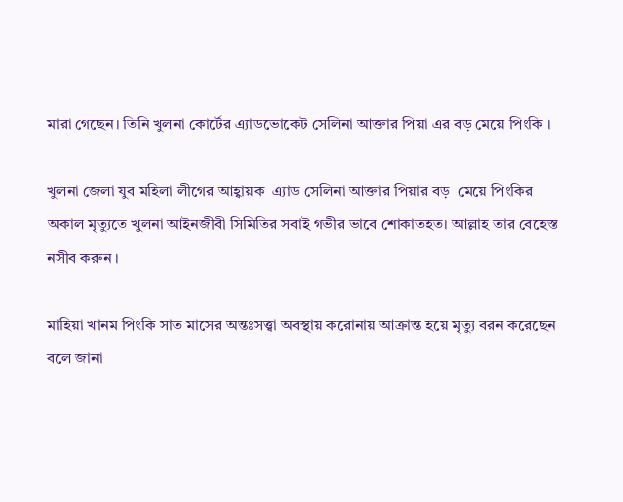মারা গেছেন। তিনি খুলনা কোর্টের এ্যাডভোকেট সেলিনা আক্তার পিয়া এর বড় মেয়ে পিংকি ।

খুলনা জেলা যুব মহিলা লীগের আহ্বায়ক  এ্যাড সেলিনা আক্তার পিয়ার বড়  মেয়ে পিংকির অকাল মৃত্যুতে খুলনা আইনজীবী সিমিতির সবাই গভীর ভাবে শোকাতহত। আল্লাহ তার বেহেস্ত নসীব করুন ।

মাহিয়া খানম পিংকি সাত মাসের অন্তঃসত্ত্বা অবস্থায় করোনায় আক্রান্ত হয়ে মৃত্যু বরন করেছেন বলে জানা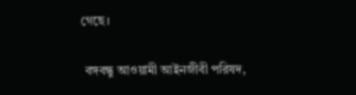গেছে।

 বঙ্গবন্ধু আওয়ামী আইনজীবী পরিষদ,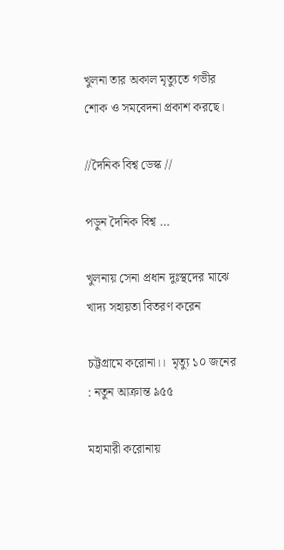খুলনা তার অকাল মৃত্যুতে গভীর শোক ও সমবেদনা প্রকাশ করছে।

//দৈনিক বিশ্ব ডেস্ক //

পড়ুন দৈনিক বিশ্ব …

খুলনায় সেনা প্রধান দুঃস্থদের মাঝে খাদ্য সহায়তা বিতরণ করেন

চট্টগ্রামে করোনা।।  মৃত্যু ১০ জনের  : নতুন আক্রান্ত ৯৫৫

মহামারী করোনায়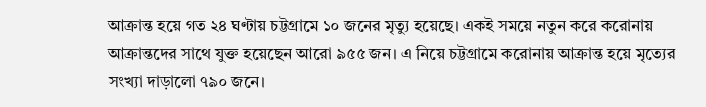আক্রান্ত হয়ে গত ২৪ ঘণ্টায় চট্টগ্রামে ১০ জনের মৃত্যু হয়েছে। একই সময়ে নতুন করে করোনায় আক্রান্তদের সাথে যুক্ত হয়েছেন আরো ৯৫৫ জন। এ নিয়ে চট্টগ্রামে করোনায় আক্রান্ত হয়ে মৃত্যের সংখ্যা দাড়ালো ৭৯০ জনে।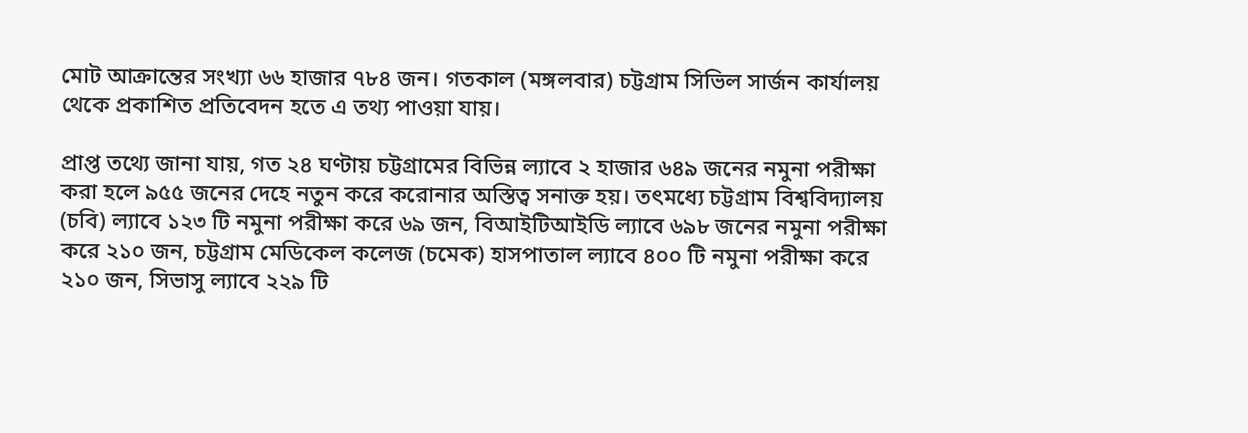মোট আক্রান্তের সংখ্যা ৬৬ হাজার ৭৮৪ জন। গতকাল (মঙ্গলবার) চট্টগ্রাম সিভিল সার্জন কার্যালয় থেকে প্রকাশিত প্রতিবেদন হতে এ তথ্য পাওয়া যায়।

প্রাপ্ত তথ্যে জানা যায়, গত ২৪ ঘণ্টায় চট্টগ্রামের বিভিন্ন ল্যাবে ২ হাজার ৬৪৯ জনের নমুনা পরীক্ষা করা হলে ৯৫৫ জনের দেহে নতুন করে করোনার অস্তিত্ব সনাক্ত হয়। তৎমধ্যে চট্টগ্রাম বিশ্ববিদ্যালয় (চবি) ল্যাবে ১২৩ টি নমুনা পরীক্ষা করে ৬৯ জন, বিআইটিআইডি ল্যাবে ৬৯৮ জনের নমুনা পরীক্ষা করে ২১০ জন, চট্টগ্রাম মেডিকেল কলেজ (চমেক) হাসপাতাল ল্যাবে ৪০০ টি নমুনা পরীক্ষা করে ২১০ জন, সিভাসু ল্যাবে ২২৯ টি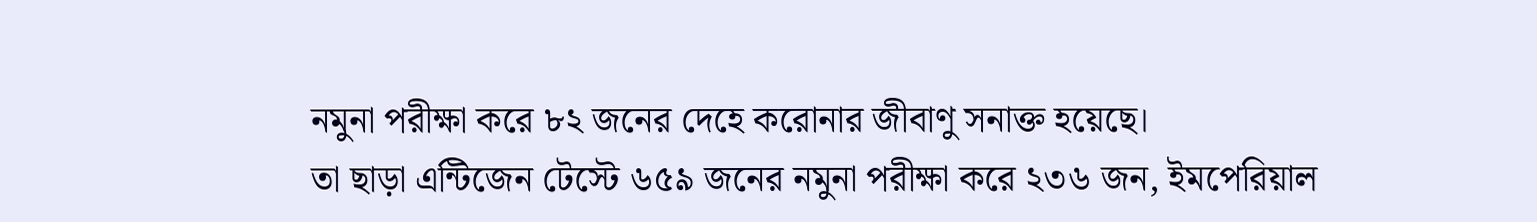নমুনা পরীক্ষা করে ৮২ জনের দেহে করোনার জীবাণু সনাক্ত হয়েছে।
তা ছাড়া এন্টিজেন টেস্টে ৬৫৯ জনের নমুনা পরীক্ষা করে ২৩৬ জন, ইমপেরিয়াল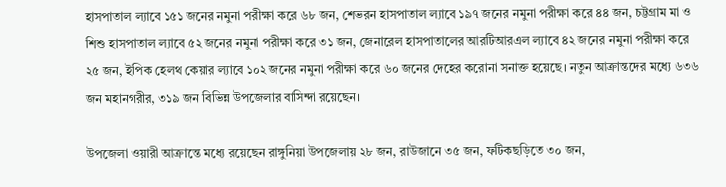হাসপাতাল ল্যাবে ১৫১ জনের নমুনা পরীক্ষা করে ৬৮ জন, শেভরন হাসপাতাল ল্যাবে ১৯৭ জনের নমুনা পরীক্ষা করে ৪৪ জন, চট্টগ্রাম মা ও শিশু হাসপাতাল ল্যাবে ৫২ জনের নমুনা পরীক্ষা করে ৩১ জন, জেনারেল হাসপাতালের আরটিআরএল ল্যাবে ৪২ জনের নমুনা পরীক্ষা করে ২৫ জন, ইপিক হেলথ কেয়ার ল্যাবে ১০২ জনের নমুনা পরীক্ষা করে ৬০ জনের দেহের করোনা সনাক্ত হয়েছে। নতুন আক্রান্তদের মধ্যে ৬৩৬ জন মহানগরীর, ৩১৯ জন বিভিন্ন উপজেলার বাসিন্দা রয়েছেন।

উপজেলা ওয়ারী আক্রান্তে মধ্যে রয়েছেন রাঙ্গুনিয়া উপজেলায় ২৮ জন, রাউজানে ৩৫ জন, ফটিকছড়িতে ৩০ জন,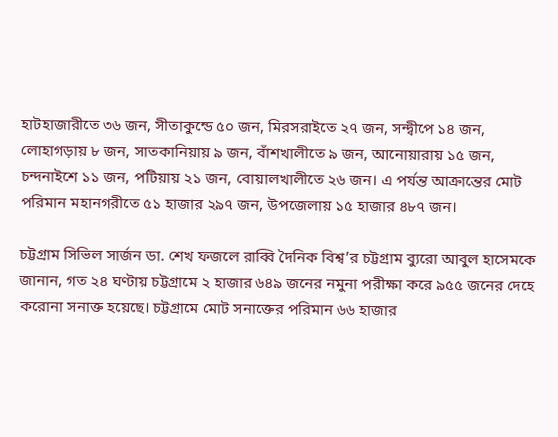হাটহাজারীতে ৩৬ জন, সীতাকুন্ডে ৫০ জন, মিরসরাইতে ২৭ জন, সন্দ্বীপে ১৪ জন, লোহাগড়ায় ৮ জন, সাতকানিয়ায় ৯ জন, বাঁশখালীতে ৯ জন, আনোয়ারায় ১৫ জন, চন্দনাইশে ১১ জন, পটিয়ায় ২১ জন, বোয়ালখালীতে ২৬ জন। এ পর্যন্ত আক্রান্তের মোট পরিমান মহানগরীতে ৫১ হাজার ২৯৭ জন, উপজেলায় ১৫ হাজার ৪৮৭ জন।

চট্টগ্রাম সিভিল সার্জন ডা. শেখ ফজলে রাব্বি দৈনিক বিশ্ব’র চট্টগ্রাম ব্যুরো আবুল হাসেমকে জানান, গত ২৪ ঘণ্টায় চট্টগ্রামে ২ হাজার ৬৪৯ জনের নমুনা পরীক্ষা করে ৯৫৫ জনের দেহে করোনা সনাক্ত হয়েছে। চট্টগ্রামে মোট সনাক্তের পরিমান ৬৬ হাজার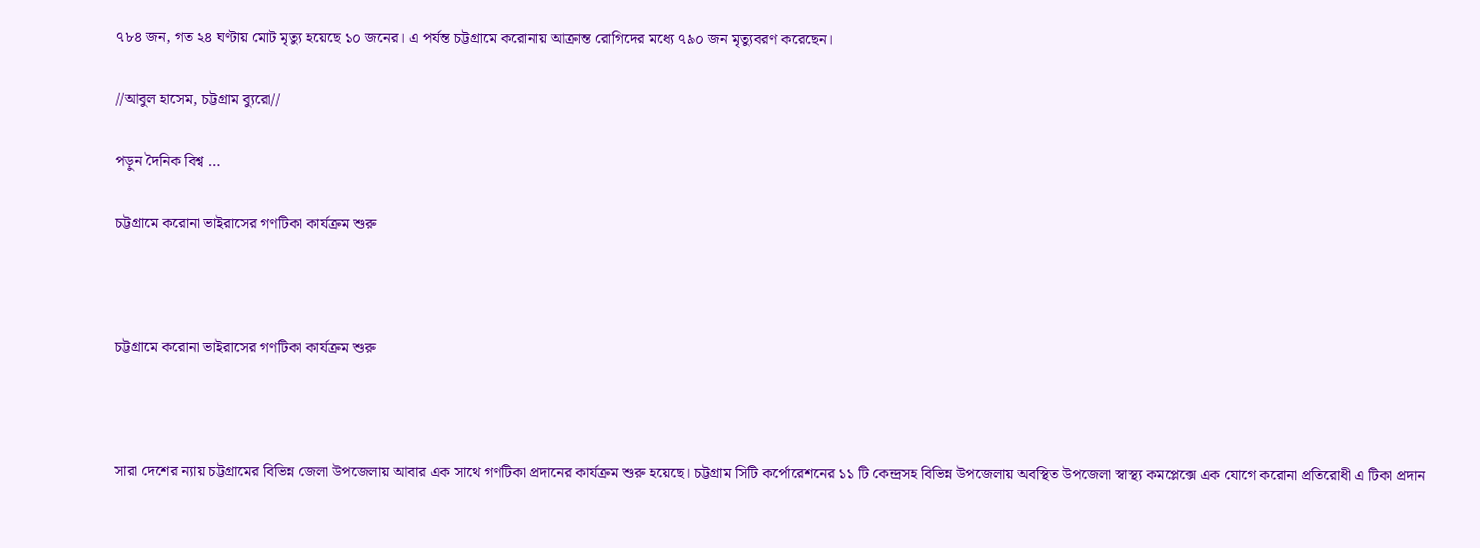৭৮৪ জন, গত ২৪ ঘণ্টায় মোট মৃত্যু হয়েছে ১০ জনের। এ পর্যন্ত চট্টগ্রামে করোনায় আক্রান্ত রোগিদের মধ্যে ৭৯০ জন মৃত্যুবরণ করেছেন।

//আবুল হাসেম, চট্টগ্রাম ব্যুরো//

পড়ুন দৈনিক বিশ্ব …

চট্টগ্রামে করোনা ভাইরাসের গণটিকা কার্যক্রম শুরু



চট্টগ্রামে করোনা ভাইরাসের গণটিকা কার্যক্রম শুরু



সারা দেশের ন্যায় চট্টগ্রামের বিভিন্ন জেলা উপজেলায় আবার এক সাথে গণটিকা প্রদানের কার্যক্রম শুরু হয়েছে। চট্টগ্রাম সিটি কর্পোরেশনের ১১ টি কেন্দ্রসহ বিভিন্ন উপজেলায় অবস্থিত উপজেলা স্বাস্থ্য কমপ্লেক্সে এক যোগে করোনা প্রতিরোধী এ টিকা প্রদান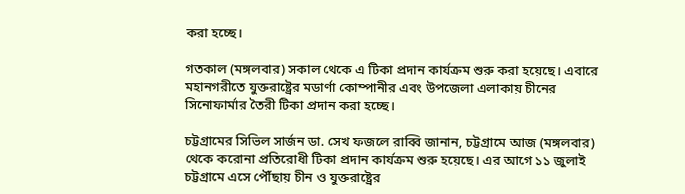করা হচ্ছে।

গতকাল (মঙ্গলবার) সকাল থেকে এ টিকা প্রদান কার্যক্রম শুরু করা হয়েছে। এবারে মহানগরীতে যুক্তরাষ্ট্রের মডার্ণা কোম্পানীর এবং উপজেলা এলাকায় চীনের সিনোফার্মার তৈরী টিকা প্রদান করা হচ্ছে।

চট্টগ্রামের সিভিল সার্জন ডা. সেখ ফজলে রাব্বি জানান, চট্টগ্রামে আজ (মঙ্গলবার) থেকে করোনা প্রতিরোধী টিকা প্রদান কার্যক্রম শুরু হয়েছে। এর আগে ১১ জুলাই চট্টগ্রামে এসে পৌঁছায় চীন ও যুক্তরাষ্ট্রের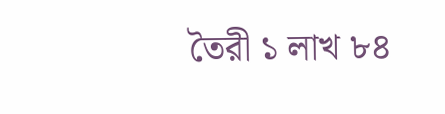তৈরী ১ লাখ ৮৪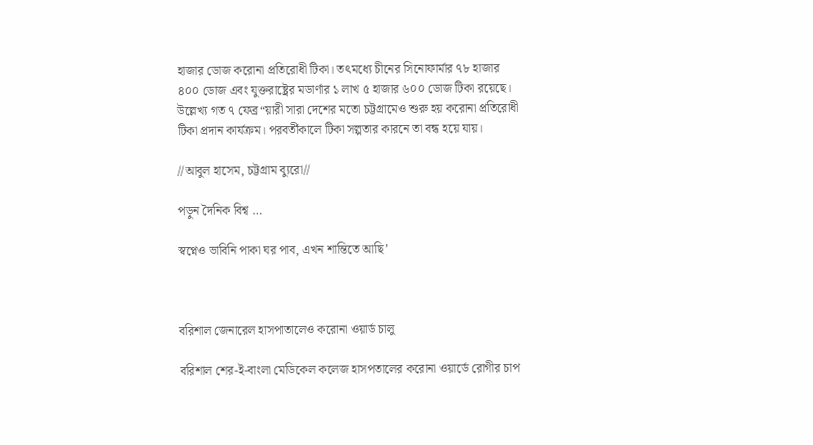হাজার ডোজ করোনা প্রতিরোধী টিকা। তৎমধ্যে চীনের সিনোফার্মার ৭৮ হাজার ৪০০ ডোজ এবং যুক্তরাষ্ট্রের মডার্ণার ১ লাখ ৫ হাজার ৬০০ ডোজ টিকা রয়েছে। উল্লেখ্য গত ৭ ফেব্র“য়ারী সারা দেশের মতো চট্টগ্রামেও শুরু হয় করোনা প্রতিরোধী টিকা প্রদান কার্যক্রম। পরবর্তীকালে টিকা সল্পতার কারনে তা বন্ধ হয়ে যায়।

//আবুল হাসেম, চট্টগ্রাম ব্যুরো//

পড়ুন দৈনিক বিশ্ব …

স্বপ্নেও ভাবিনি পাকা ঘর পাব, এখন শান্তিতে আছি’



বরিশাল জেনারেল হাসপাতালেও করোনা ওয়ার্ড চালু

বরিশাল শের-ই-বাংলা মেডিকেল কলেজ হাসপতালের করোনা ওয়ার্ডে রোগীর চাপ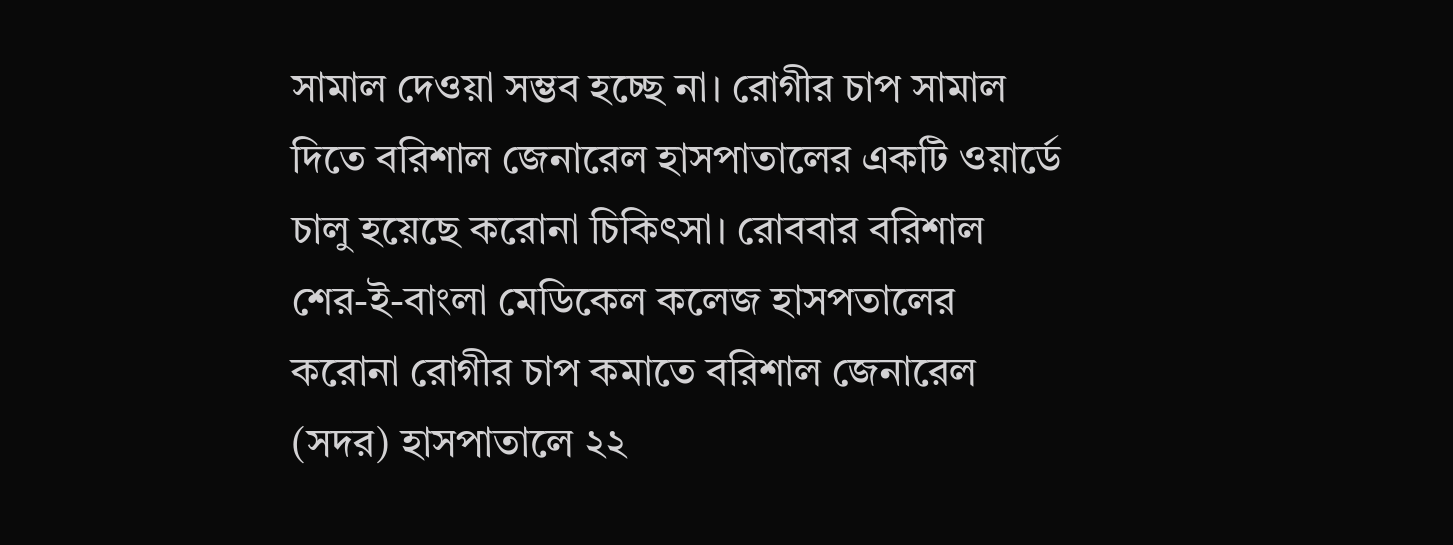সামাল দেওয়া সম্ভব হচ্ছে না। রোগীর চাপ সামাল দিতে বরিশাল জেনারেল হাসপাতালের একটি ওয়ার্ডে চালু হয়েছে করোনা চিকিৎসা। রোববার বরিশাল শের-ই-বাংলা মেডিকেল কলেজ হাসপতালের করোনা রোগীর চাপ কমাতে বরিশাল জেনারেল (সদর) হাসপাতালে ২২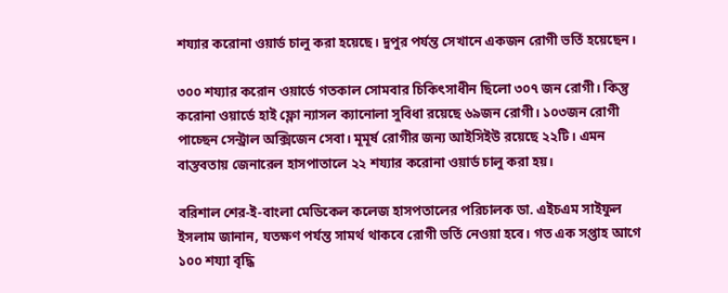শয্যার করোনা ওয়ার্ড চালু করা হয়েছে। দুপুর পর্যন্ত সেখানে একজন রোগী ভর্তি হয়েছেন।

৩০০ শয্যার করোন ওয়ার্ডে গতকাল সোমবার চিকিৎসাধীন ছিলো ৩০৭ জন রোগী। কিন্তু করোনা ওয়ার্ডে হাই ফ্লো ন্যাসল ক্যানোলা সুবিধা রয়েছে ৬৯জন রোগী। ১০৩জন রোগী পাচ্ছেন সেন্ট্রাল অক্সিজেন সেবা। মূমূর্ষ রোগীর জন্য আইসিইউ রয়েছে ২২টি। এমন বাস্তবতায় জেনারেল হাসপাতালে ২২ শয্যার করোনা ওয়ার্ড চালু করা হয়।

বরিশাল শের-ই-বাংলা মেডিকেল কলেজ হাসপতালের পরিচালক ডা. এইচএম সাইফুল ইসলাম জানান, যতক্ষণ পর্যন্ত সামর্থ থাকবে রোগী ভর্তি নেওয়া হবে। গত এক সপ্তাহ আগে ১০০ শয্যা বৃদ্ধি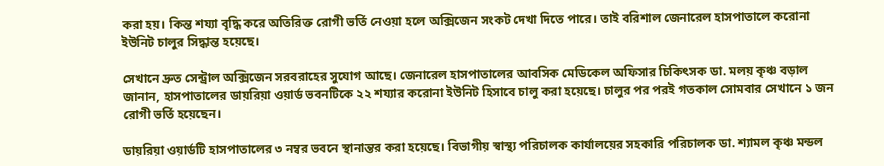করা হয়। কিন্ত শয্যা বৃদ্ধি করে অতিরিক্ত রোগী ভর্তি নেওয়া হলে অক্সিজেন সংকট দেখা দিতে পারে। তাই বরিশাল জেনারেল হাসপাতালে করোনা ইউনিট চালুর সিদ্ধান্ত হয়েছে।

সেখানে দ্রুত সেন্ট্রাল অক্সিজেন সরবরাহের সুযোগ আছে। জেনারেল হাসপাতালের আবসিক মেডিকেল অফিসার চিকিৎসক ডা. মলয় কৃঞ্চ বড়াল জানান, হাসপাতালের ডায়রিয়া ওয়ার্ড ভবনটিকে ২২ শয্যার করোনা ইউনিট হিসাবে চালু করা হয়েছে। চালুর পর পরই গতকাল সোমবার সেখানে ১ জন রোগী ভর্তি হয়েছেন।

ডায়রিয়া ওয়ার্ডটি হাসপাতালের ৩ নম্বর ভবনে স্থানান্তর করা হয়েছে। বিভাগীয় স্বাস্থ্য পরিচালক কার্যালয়ের সহকারি পরিচালক ডা. শ্যামল কৃঞ্চ মন্ডল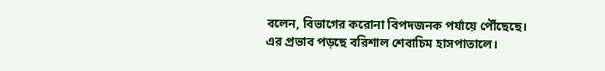বলেন, বিভাগের করোনা বিপদজনক পর্যায়ে পৌঁছেছে। এর প্রভাব পড়ছে বরিশাল শেবাচিম হাসপাতালে।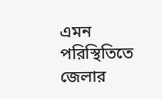এমন পরিস্থিতিতে জেলার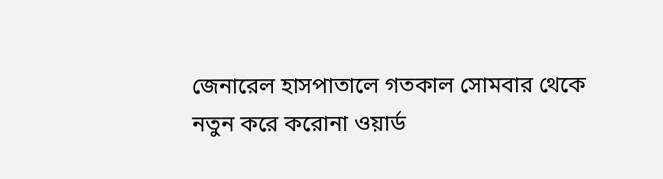জেনারেল হাসপাতালে গতকাল সোমবার থেকে নতুন করে করোনা ওয়ার্ড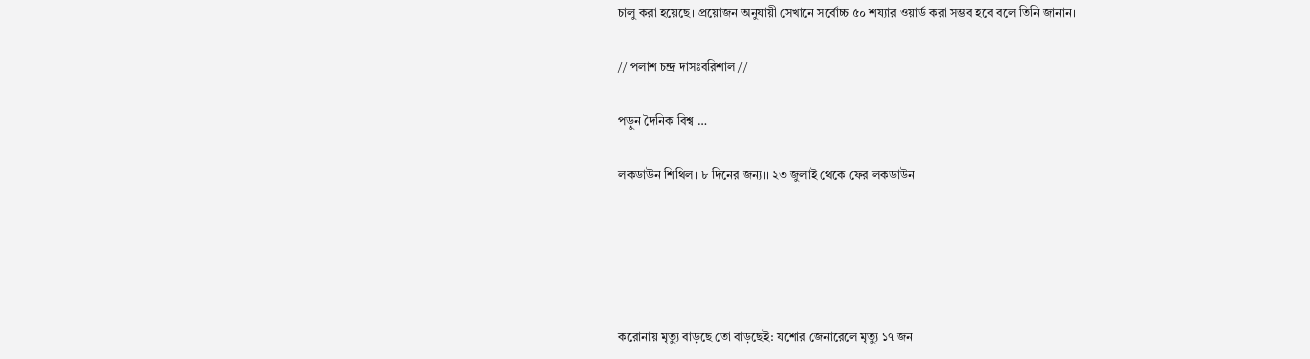চালু করা হয়েছে। প্রয়োজন অনুযায়ী সেখানে সর্বোচ্চ ৫০ শয্যার ওয়ার্ড করা সম্ভব হবে বলে তিনি জানান।

// পলাশ চন্দ্র দাসঃবরিশাল //

পড়ুন দৈনিক বিশ্ব …

লকডাউন শিথিল। ৮ দিনের জন্য।। ২৩ জুলাই থেকে ফের লকডাউন





করোনায় মৃত্যু বাড়ছে তো বাড়ছেই: যশোর জেনারেলে মৃত্যু ১৭ জন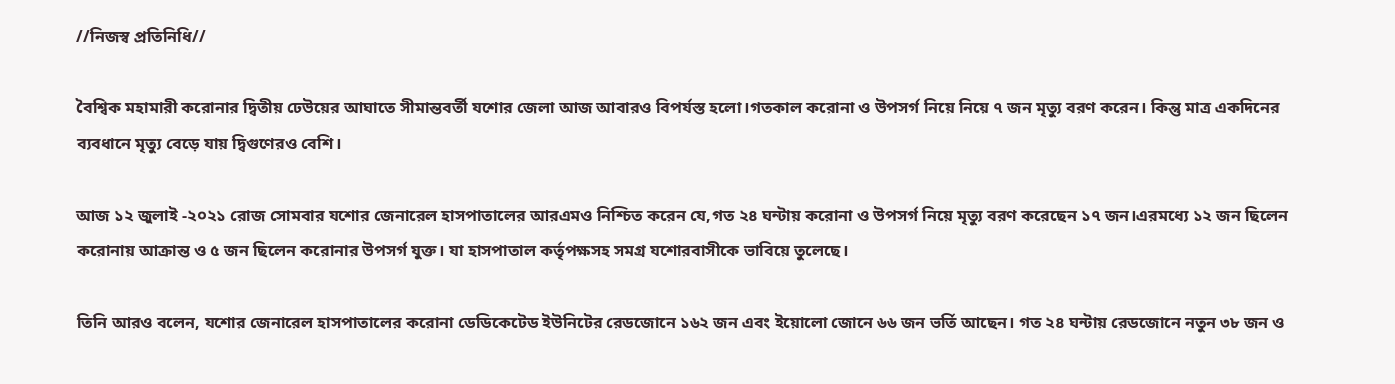//নিজস্ব প্রতিনিধি//

বৈশ্বিক মহামারী করোনার দ্বিতীয় ঢেউয়ের আঘাতে সীমান্তবর্তী যশোর জেলা আজ আবারও বিপর্যস্ত হলো।গতকাল করোনা ও উপসর্গ নিয়ে নিয়ে ৭ জন মৃত্যু বরণ করেন। কিন্তু মাত্র একদিনের ব্যবধানে মৃত্যু বেড়ে যায় দ্বিগুণেরও বেশি।

আজ ১২ জুলাই -২০২১ রোজ সোমবার যশোর জেনারেল হাসপাতালের আরএমও নিশ্চিত করেন যে,গত ২৪ ঘন্টায় করোনা ও উপসর্গ নিয়ে মৃত্যু বরণ করেছেন ১৭ জন।এরমধ্যে ১২ জন ছিলেন করোনায় আক্রান্ত ও ৫ জন ছিলেন করোনার উপসর্গ যুক্ত। যা হাসপাতাল কর্তৃপক্ষসহ সমগ্র যশোরবাসীকে ভাবিয়ে তুলেছে।

তিনি আরও বলেন, যশোর জেনারেল হাসপাতালের করোনা ডেডিকেটেড ইউনিটের রেডজোনে ১৬২ জন এবং ইয়োলো জোনে ৬৬ জন ভর্তি আছেন। গত ২৪ ঘন্টায় রেডজোনে নতুন ৩৮ জন ও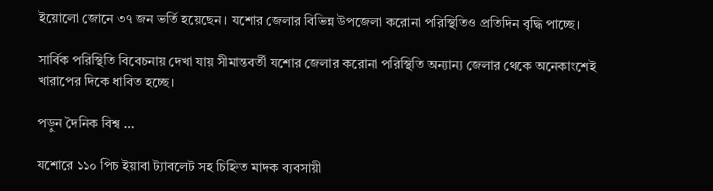ইয়োলো জোনে ৩৭ জন ভর্তি হয়েছেন। যশোর জেলার বিভিন্ন উপজেলা করোনা পরিস্থিতিও প্রতিদিন বৃদ্ধি পাচ্ছে।

সার্বিক পরিস্থিতি বিবেচনায় দেখা যায় সীমান্তবর্তী যশোর জেলার করোনা পরিস্থিতি অন্যান্য জেলার থেকে অনেকাংশেই খারাপের দিকে ধাবিত হচ্ছে।

পড়ুন দৈনিক বিশ্ব …

যশোরে ১১০ পিচ ইয়াবা ট্যাবলেট সহ চিহ্নিত মাদক ব্যবসায়ী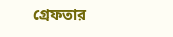গ্রেফতার